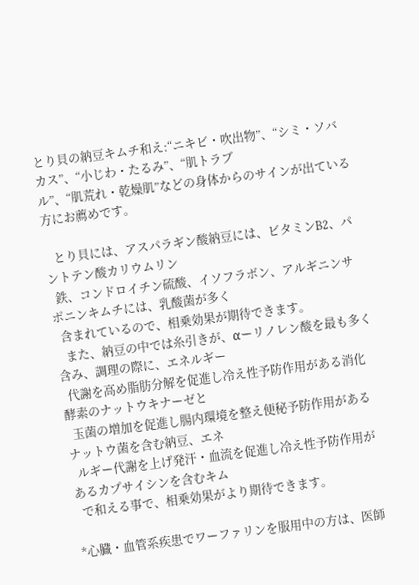とり貝の納豆キムチ和え:“ニキビ・吹出物”、“シミ・ソバカス”、“小じわ・たるみ”、“肌トラブ
ル”、“肌荒れ・乾燥肌”などの身体からのサインが出ている方にお薦めです。

   とり貝には、アスパラギン酸納豆には、ビタミンB2、パントテン酸カリウムリン
  鉄、コンドロイチン硫酸、イソフラボン、アルギニンサポニンキムチには、乳酸菌が多く
  含まれているので、相乗効果が期待できます。
   また、納豆の中では糸引きが、αーリノレン酸を最も多く含み、調理の際に、エネルギー
  代謝を高め脂肪分解を促進し冷え性予防作用がある消化酵素のナットウキナーゼと
  玉菌の増加を促進し腸内環境を整え便秘予防作用があるナットウ菌を含む納豆、エネ
  ルギー代謝を上げ発汗・血流を促進し冷え性予防作用があるカプサイシンを含むキム
  で和える事で、相乗効果がより期待できます。

*心臓・血管系疾患でワーファリンを服用中の方は、医師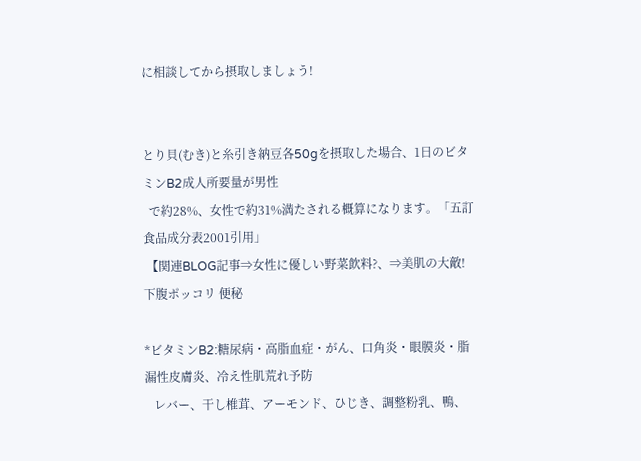に相談してから摂取しましょう!


とり貝(むき)と糸引き納豆各50gを摂取した場合、1日のビタミンB2成人所要量が男性
  で約28%、女性で約31%満たされる概算になります。「五訂食品成分表2001引用」
 【関連BLOG記事⇒女性に優しい野菜飲料?、⇒美肌の大敵! 下腹ポッコリ 便秘

*ビタミンB2:糖尿病・高脂血症・がん、口角炎・眼膜炎・脂漏性皮膚炎、冷え性肌荒れ予防
   レバー、干し椎茸、アーモンド、ひじき、調整粉乳、鴨、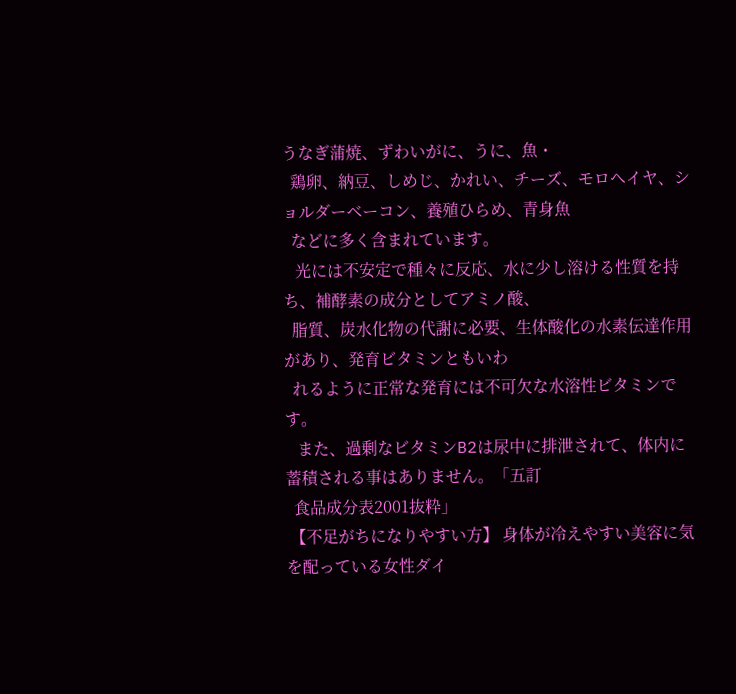うなぎ蒲焼、ずわいがに、うに、魚・
  鶏卵、納豆、しめじ、かれい、チーズ、モロヘイヤ、ショルダーベーコン、養殖ひらめ、青身魚
  などに多く含まれています。
   光には不安定で種々に反応、水に少し溶ける性質を持ち、補酵素の成分としてアミノ酸、
  脂質、炭水化物の代謝に必要、生体酸化の水素伝達作用があり、発育ビタミンともいわ
  れるように正常な発育には不可欠な水溶性ビタミンです。
   また、過剰なビタミンB2は尿中に排泄されて、体内に蓄積される事はありません。「五訂
  食品成分表2001抜粋」
 【不足がちになりやすい方】 身体が冷えやすい美容に気を配っている女性ダイ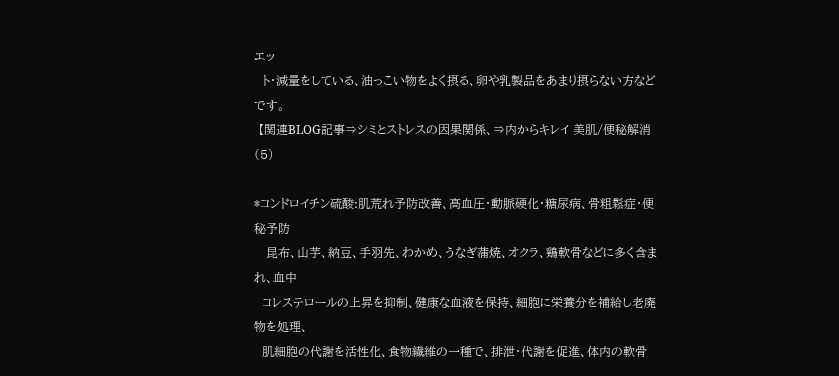エッ
  ト・減量をしている、油っこい物をよく摂る、卵や乳製品をあまり摂らない方などです。
 【関連BLOG記事⇒シミとストレスの因果関係、⇒内からキレイ 美肌/便秘解消(5)

*コンドロイチン硫酸:肌荒れ予防改善、高血圧・動脈硬化・糖尿病、骨粗鬆症・便秘予防
   昆布、山芋、納豆、手羽先、わかめ、うなぎ蒲焼、オクラ、鶏軟骨などに多く含まれ、血中
  コレステロールの上昇を抑制、健康な血液を保持、細胞に栄養分を補給し老廃物を処理、
  肌細胞の代謝を活性化、食物繊維の一種で、排泄・代謝を促進、体内の軟骨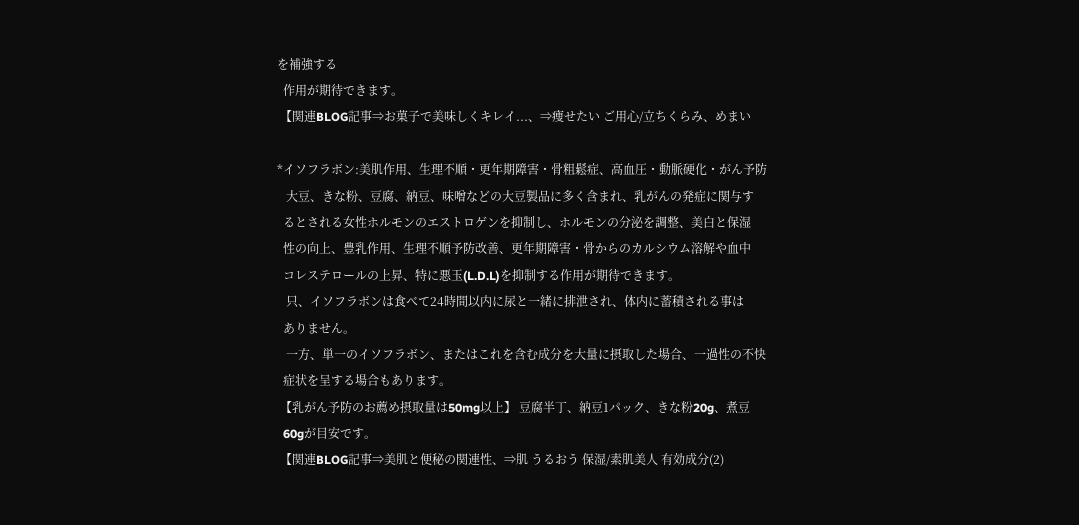を補強する
  作用が期待できます。
 【関連BLOG記事⇒お菓子で美味しくキレイ...、⇒痩せたい ご用心/立ちくらみ、めまい

*イソフラボン:美肌作用、生理不順・更年期障害・骨粗鬆症、高血圧・動脈硬化・がん予防
   大豆、きな粉、豆腐、納豆、味噌などの大豆製品に多く含まれ、乳がんの発症に関与す
  るとされる女性ホルモンのエストロゲンを抑制し、ホルモンの分泌を調整、美白と保湿
  性の向上、豊乳作用、生理不順予防改善、更年期障害・骨からのカルシウム溶解や血中
  コレステロールの上昇、特に悪玉(L.D.L)を抑制する作用が期待できます。
   只、イソフラボンは食べて24時間以内に尿と一緒に排泄され、体内に蓄積される事は
  ありません。
   一方、単一のイソフラボン、またはこれを含む成分を大量に摂取した場合、一過性の不快
  症状を呈する場合もあります。
 【乳がん予防のお薦め摂取量は50mg以上】 豆腐半丁、納豆1パック、きな粉20g、煮豆
  60gが目安です。
 【関連BLOG記事⇒美肌と便秘の関連性、⇒肌 うるおう 保湿/素肌美人 有効成分(2)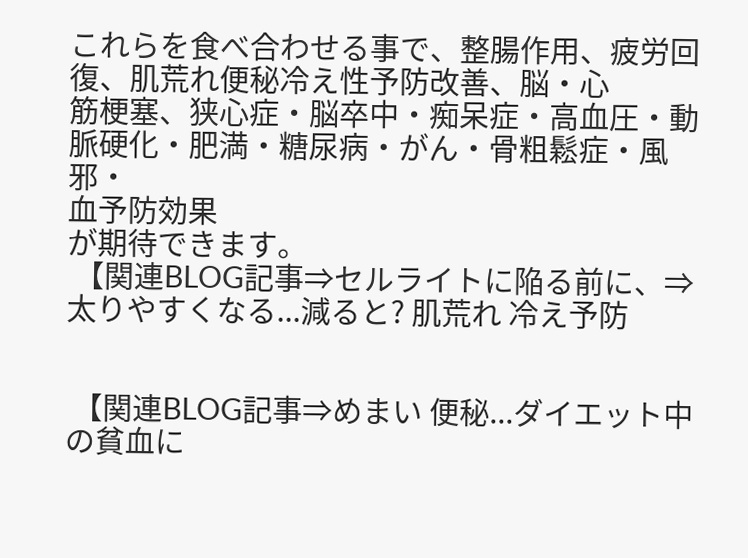これらを食べ合わせる事で、整腸作用、疲労回復、肌荒れ便秘冷え性予防改善、脳・心
筋梗塞、狭心症・脳卒中・痴呆症・高血圧・動脈硬化・肥満・糖尿病・がん・骨粗鬆症・風邪・
血予防効果
が期待できます。
 【関連BLOG記事⇒セルライトに陥る前に、⇒太りやすくなる...減ると? 肌荒れ 冷え予防


 【関連BLOG記事⇒めまい 便秘...ダイエット中の貧血に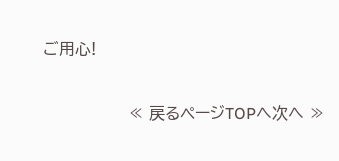ご用心!

                 ≪ 戻るページTOPへ次へ ≫